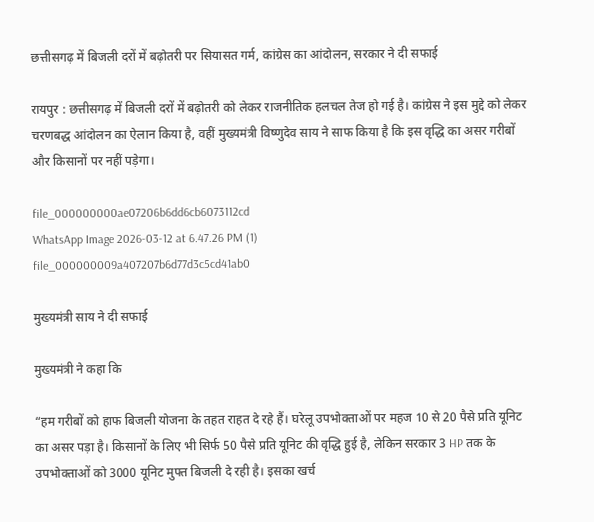छत्तीसगढ़ में बिजली दरों में बढ़ोतरी पर सियासत गर्म, कांग्रेस का आंदोलन, सरकार ने दी सफाई

रायपुर : छत्तीसगढ़ में बिजली दरों में बढ़ोतरी को लेकर राजनीतिक हलचल तेज हो गई है। कांग्रेस ने इस मुद्दे को लेकर चरणबद्ध आंदोलन का ऐलान किया है, वहीं मुख्यमंत्री विष्णुदेव साय ने साफ किया है कि इस वृद्धि का असर गरीबों और किसानों पर नहीं पड़ेगा।

file_000000000ae07206b6dd6cb6073112cd
WhatsApp Image 2026-03-12 at 6.47.26 PM (1)
file_000000009a407207b6d77d3c5cd41ab0

मुख्यमंत्री साय ने दी सफाई

मुख्यमंत्री ने कहा कि

“हम गरीबों को हाफ बिजली योजना के तहत राहत दे रहे हैं। घरेलू उपभोक्ताओं पर महज 10 से 20 पैसे प्रति यूनिट का असर पड़ा है। किसानों के लिए भी सिर्फ 50 पैसे प्रति यूनिट की वृद्धि हुई है, लेकिन सरकार 3 HP तक के उपभोक्ताओं को 3000 यूनिट मुफ्त बिजली दे रही है। इसका खर्च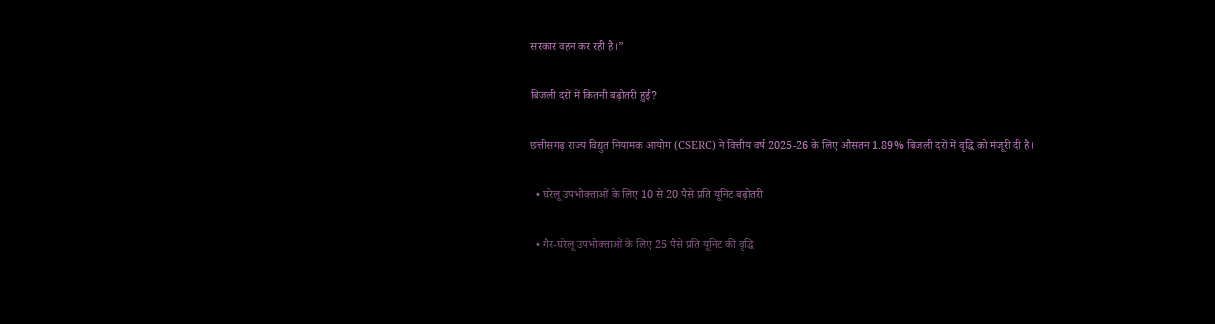सरकार वहन कर रही है।”

बिजली दरों में कितनी बढ़ोतरी हुई?

छत्तीसगढ़ राज्य विद्युत नियामक आयोग (CSERC) ने वित्तीय वर्ष 2025-26 के लिए औसतन 1.89% बिजली दरों में वृद्धि को मंजूरी दी है।

  • घरेलू उपभोक्ताओं के लिए 10 से 20 पैसे प्रति यूनिट बढ़ोतरी

  • गैर-घरेलू उपभोक्ताओं के लिए 25 पैसे प्रति यूनिट की वृद्धि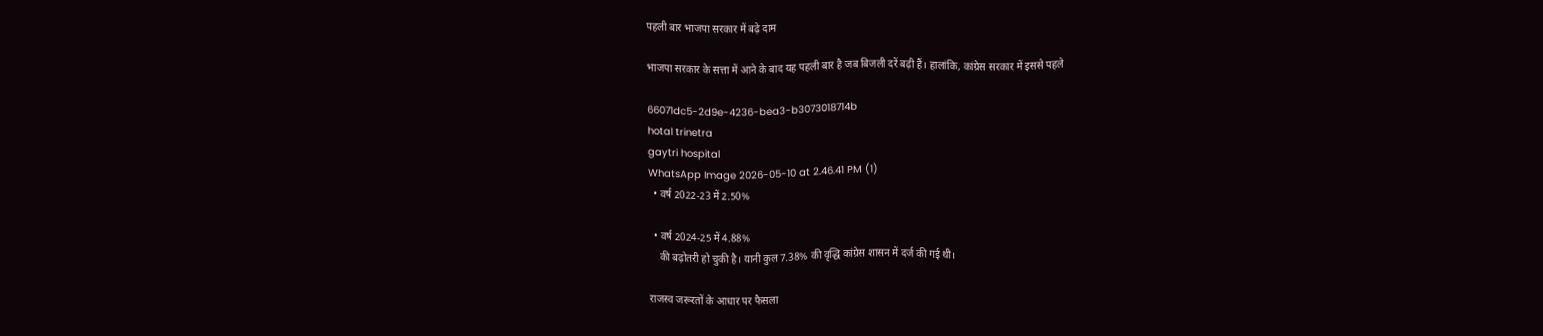पहली बार भाजपा सरकार में बढ़े दाम

भाजपा सरकार के सत्ता में आने के बाद यह पहली बार है जब बिजली दरें बढ़ी हैं। हालांकि, कांग्रेस सरकार में इससे पहले

66071dc5-2d9e-4236-bea3-b3073018714b
hotal trinetra
gaytri hospital
WhatsApp Image 2026-05-10 at 2.46.41 PM (1)
  • वर्ष 2022-23 में 2.50%

  • वर्ष 2024-25 में 4.88%
    की बढ़ोतरी हो चुकी है। यानी कुल 7.38% की वृद्धि कांग्रेस शासन में दर्ज की गई थी।

राजस्व जरूरतों के आधार पर फैसला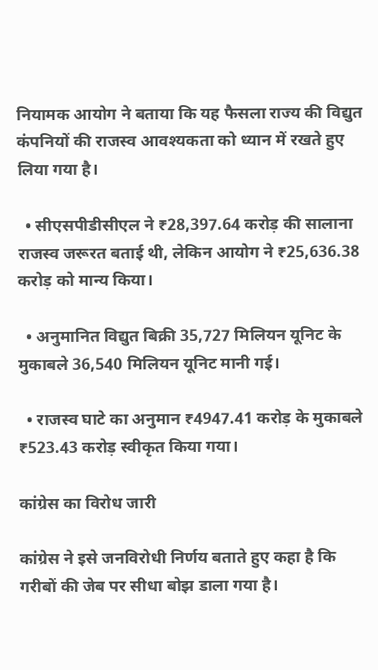नियामक आयोग ने बताया कि यह फैसला राज्य की विद्युत कंपनियों की राजस्व आवश्यकता को ध्यान में रखते हुए लिया गया है।

  • सीएसपीडीसीएल ने ₹28,397.64 करोड़ की सालाना राजस्व जरूरत बताई थी, लेकिन आयोग ने ₹25,636.38 करोड़ को मान्य किया।

  • अनुमानित विद्युत बिक्री 35,727 मिलियन यूनिट के मुकाबले 36,540 मिलियन यूनिट मानी गई।

  • राजस्व घाटे का अनुमान ₹4947.41 करोड़ के मुकाबले ₹523.43 करोड़ स्वीकृत किया गया।

कांग्रेस का विरोध जारी

कांग्रेस ने इसे जनविरोधी निर्णय बताते हुए कहा है कि गरीबों की जेब पर सीधा बोझ डाला गया है।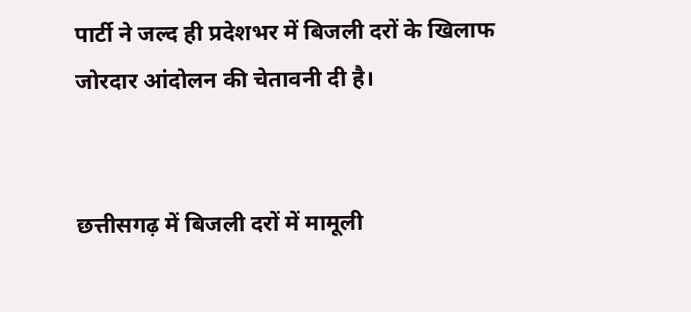पार्टी ने जल्द ही प्रदेशभर में बिजली दरों के खिलाफ जोरदार आंदोलन की चेतावनी दी है।


छत्तीसगढ़ में बिजली दरों में मामूली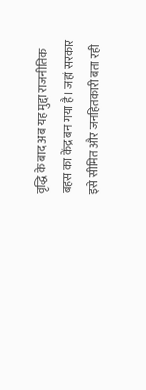वृद्धि के बाद अब यह मुद्दा राजनीतिक बहस का केंद्र बन गया है। जहां सरकार इसे सीमित और जनहितकारी बता रही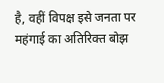है, वहीं विपक्ष इसे जनता पर महंगाई का अतिरिक्त बोझ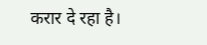करार दे रहा है।